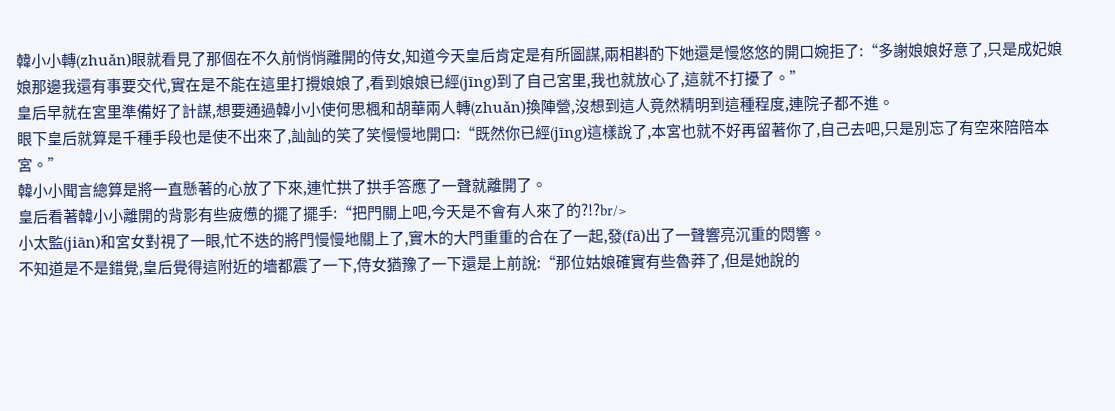韓小小轉(zhuǎn)眼就看見了那個在不久前悄悄離開的侍女,知道今天皇后肯定是有所圖謀,兩相斟酌下她還是慢悠悠的開口婉拒了:“多謝娘娘好意了,只是成妃娘娘那邊我還有事要交代,實在是不能在這里打攪娘娘了,看到娘娘已經(jīng)到了自己宮里,我也就放心了,這就不打擾了。”
皇后早就在宮里準備好了計謀,想要通過韓小小使何思楓和胡華兩人轉(zhuǎn)換陣營,沒想到這人竟然精明到這種程度,連院子都不進。
眼下皇后就算是千種手段也是使不出來了,訕訕的笑了笑慢慢地開口:“既然你已經(jīng)這樣說了,本宮也就不好再留著你了,自己去吧,只是別忘了有空來陪陪本宮。”
韓小小聞言總算是將一直懸著的心放了下來,連忙拱了拱手答應了一聲就離開了。
皇后看著韓小小離開的背影有些疲憊的擺了擺手:“把門關上吧,今天是不會有人來了的?!?br/>
小太監(jiān)和宮女對視了一眼,忙不迭的將門慢慢地關上了,實木的大門重重的合在了一起,發(fā)出了一聲響亮沉重的悶響。
不知道是不是錯覺,皇后覺得這附近的墻都震了一下,侍女猶豫了一下還是上前說:“那位姑娘確實有些魯莽了,但是她說的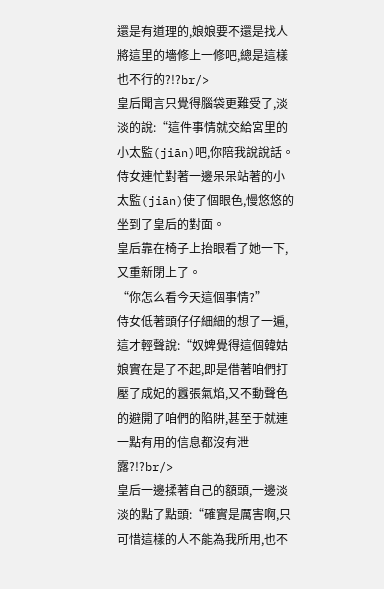還是有道理的,娘娘要不還是找人將這里的墻修上一修吧,總是這樣也不行的?!?br/>
皇后聞言只覺得腦袋更難受了,淡淡的說:“這件事情就交給宮里的小太監(jiān)吧,你陪我說說話。
侍女連忙對著一邊呆呆站著的小太監(jiān)使了個眼色,慢悠悠的坐到了皇后的對面。
皇后靠在椅子上抬眼看了她一下,又重新閉上了。
“你怎么看今天這個事情?”
侍女低著頭仔仔細細的想了一遍,這才輕聲說:“奴婢覺得這個韓姑娘實在是了不起,即是借著咱們打壓了成妃的囂張氣焰,又不動聲色的避開了咱們的陷阱,甚至于就連一點有用的信息都沒有泄露?!?br/>
皇后一邊揉著自己的額頭,一邊淡淡的點了點頭:“確實是厲害啊,只可惜這樣的人不能為我所用,也不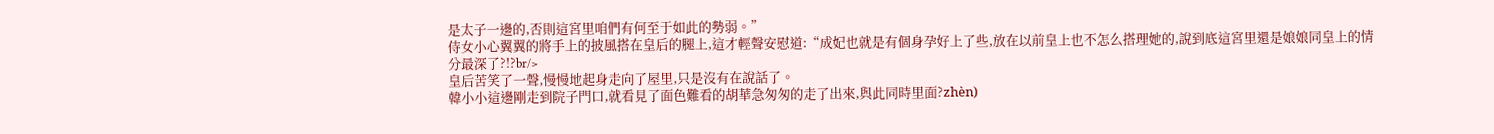是太子一邊的,否則這宮里咱們有何至于如此的勢弱。”
侍女小心翼翼的將手上的披風搭在皇后的腿上,這才輕聲安慰道:“成妃也就是有個身孕好上了些,放在以前皇上也不怎么搭理她的,說到底這宮里還是娘娘同皇上的情分最深了?!?br/>
皇后苦笑了一聲,慢慢地起身走向了屋里,只是沒有在說話了。
韓小小這邊剛走到院子門口,就看見了面色難看的胡華急匆匆的走了出來,與此同時里面?zhèn)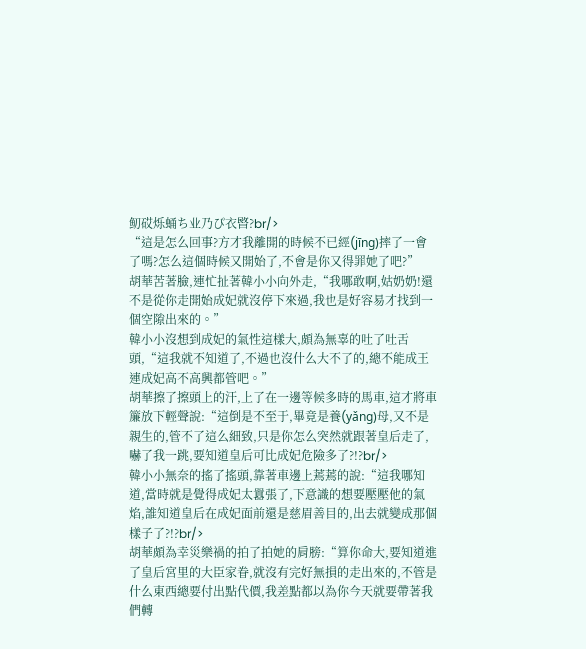鱽砹烁蛹ち业乃ぴ衣暋?br/>
“這是怎么回事?方才我離開的時候不已經(jīng)摔了一會了嗎?怎么這個時候又開始了,不會是你又得罪她了吧?”
胡華苦著臉,連忙扯著韓小小向外走,“我哪敢啊,姑奶奶!還不是從你走開始成妃就沒停下來過,我也是好容易才找到一個空隙出來的。”
韓小小沒想到成妃的氣性這樣大,頗為無辜的吐了吐舌頭,“這我就不知道了,不過也沒什么大不了的,總不能成王連成妃高不高興都管吧。”
胡華擦了擦頭上的汗,上了在一邊等候多時的馬車,這才將車簾放下輕聲說:“這倒是不至于,畢竟是養(yǎng)母,又不是親生的,管不了這么細致,只是你怎么突然就跟著皇后走了,嚇了我一跳,要知道皇后可比成妃危險多了?!?br/>
韓小小無奈的搖了搖頭,靠著車邊上蔫蔫的說:“這我哪知道,當時就是覺得成妃太囂張了,下意識的想要壓壓他的氣焰,誰知道皇后在成妃面前還是慈眉善目的,出去就變成那個樣子了?!?br/>
胡華頗為幸災樂禍的拍了拍她的肩膀:“算你命大,要知道進了皇后宮里的大臣家眷,就沒有完好無損的走出來的,不管是什么東西總要付出點代價,我差點都以為你今天就要帶著我們轉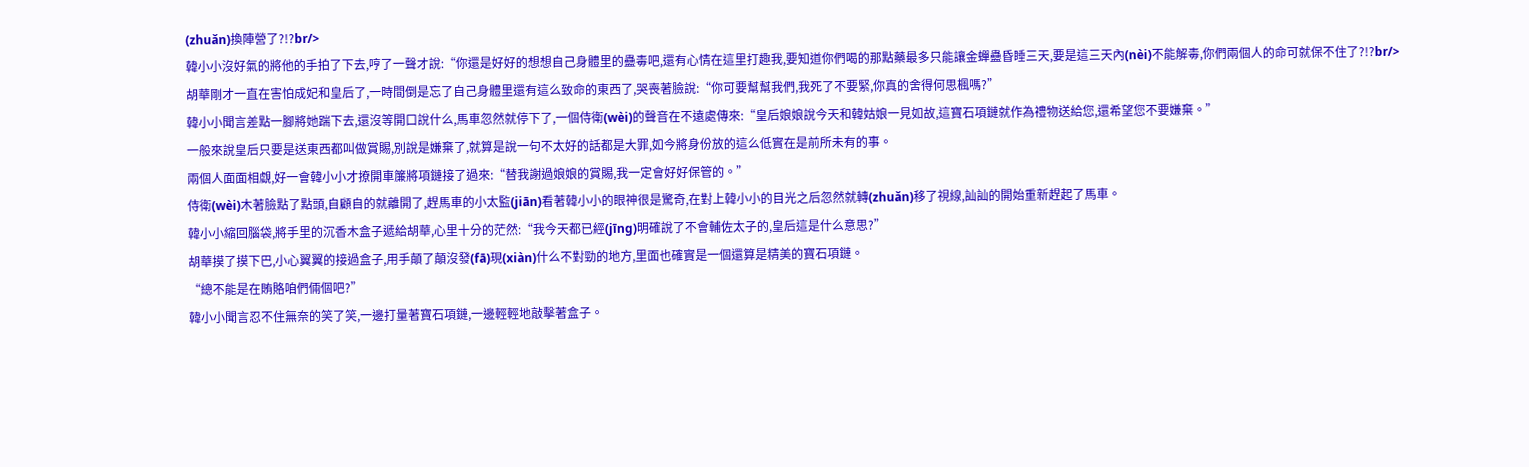(zhuǎn)換陣營了?!?br/>
韓小小沒好氣的將他的手拍了下去,哼了一聲才說:“你還是好好的想想自己身體里的蠱毒吧,還有心情在這里打趣我,要知道你們喝的那點藥最多只能讓金蟬蠱昏睡三天,要是這三天內(nèi)不能解毒,你們兩個人的命可就保不住了?!?br/>
胡華剛才一直在害怕成妃和皇后了,一時間倒是忘了自己身體里還有這么致命的東西了,哭喪著臉說:“你可要幫幫我們,我死了不要緊,你真的舍得何思楓嗎?”
韓小小聞言差點一腳將她踹下去,還沒等開口說什么,馬車忽然就停下了,一個侍衛(wèi)的聲音在不遠處傳來:“皇后娘娘說今天和韓姑娘一見如故,這寶石項鏈就作為禮物送給您,還希望您不要嫌棄。”
一般來說皇后只要是送東西都叫做賞賜,別說是嫌棄了,就算是說一句不太好的話都是大罪,如今將身份放的這么低實在是前所未有的事。
兩個人面面相覷,好一會韓小小才撩開車簾將項鏈接了過來:“替我謝過娘娘的賞賜,我一定會好好保管的。”
侍衛(wèi)木著臉點了點頭,自顧自的就離開了,趕馬車的小太監(jiān)看著韓小小的眼神很是驚奇,在對上韓小小的目光之后忽然就轉(zhuǎn)移了視線,訕訕的開始重新趕起了馬車。
韓小小縮回腦袋,將手里的沉香木盒子遞給胡華,心里十分的茫然:“我今天都已經(jīng)明確說了不會輔佐太子的,皇后這是什么意思?”
胡華摸了摸下巴,小心翼翼的接過盒子,用手顛了顛沒發(fā)現(xiàn)什么不對勁的地方,里面也確實是一個還算是精美的寶石項鏈。
“總不能是在賄賂咱們倆個吧?”
韓小小聞言忍不住無奈的笑了笑,一邊打量著寶石項鏈,一邊輕輕地敲擊著盒子。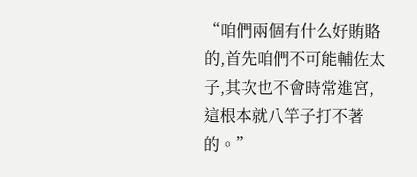“咱們兩個有什么好賄賂的,首先咱們不可能輔佐太子,其次也不會時常進宮,這根本就八竿子打不著的。”